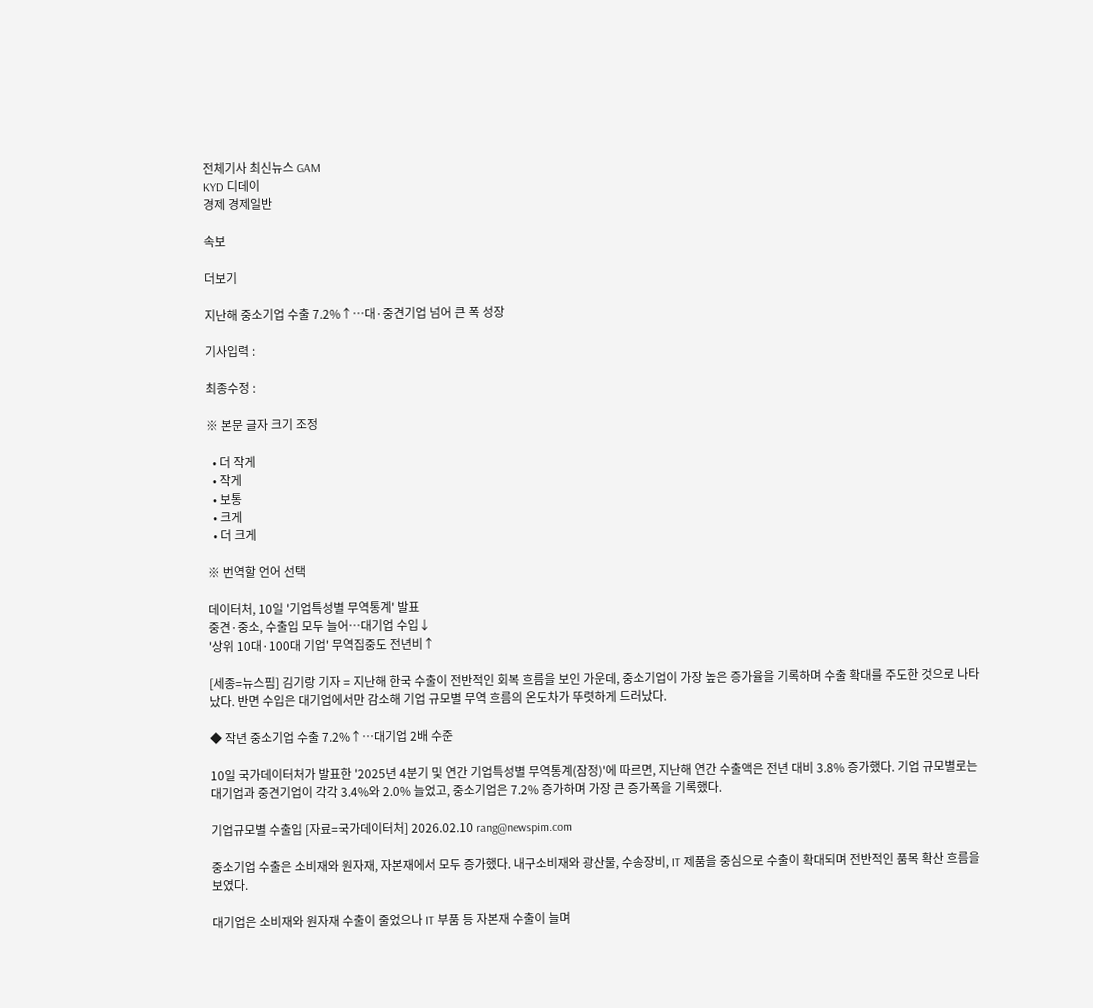전체기사 최신뉴스 GAM
KYD 디데이
경제 경제일반

속보

더보기

지난해 중소기업 수출 7.2%↑…대·중견기업 넘어 큰 폭 성장

기사입력 :

최종수정 :

※ 본문 글자 크기 조정

  • 더 작게
  • 작게
  • 보통
  • 크게
  • 더 크게

※ 번역할 언어 선택

데이터처, 10일 '기업특성별 무역통계' 발표
중견·중소, 수출입 모두 늘어…대기업 수입↓
'상위 10대·100대 기업' 무역집중도 전년비↑

[세종=뉴스핌] 김기랑 기자 = 지난해 한국 수출이 전반적인 회복 흐름을 보인 가운데, 중소기업이 가장 높은 증가율을 기록하며 수출 확대를 주도한 것으로 나타났다. 반면 수입은 대기업에서만 감소해 기업 규모별 무역 흐름의 온도차가 뚜렷하게 드러났다.

◆ 작년 중소기업 수출 7.2%↑…대기업 2배 수준

10일 국가데이터처가 발표한 '2025년 4분기 및 연간 기업특성별 무역통계(잠정)'에 따르면, 지난해 연간 수출액은 전년 대비 3.8% 증가했다. 기업 규모별로는 대기업과 중견기업이 각각 3.4%와 2.0% 늘었고, 중소기업은 7.2% 증가하며 가장 큰 증가폭을 기록했다.

기업규모별 수출입 [자료=국가데이터처] 2026.02.10 rang@newspim.com

중소기업 수출은 소비재와 원자재, 자본재에서 모두 증가했다. 내구소비재와 광산물, 수송장비, IT 제품을 중심으로 수출이 확대되며 전반적인 품목 확산 흐름을 보였다.

대기업은 소비재와 원자재 수출이 줄었으나 IT 부품 등 자본재 수출이 늘며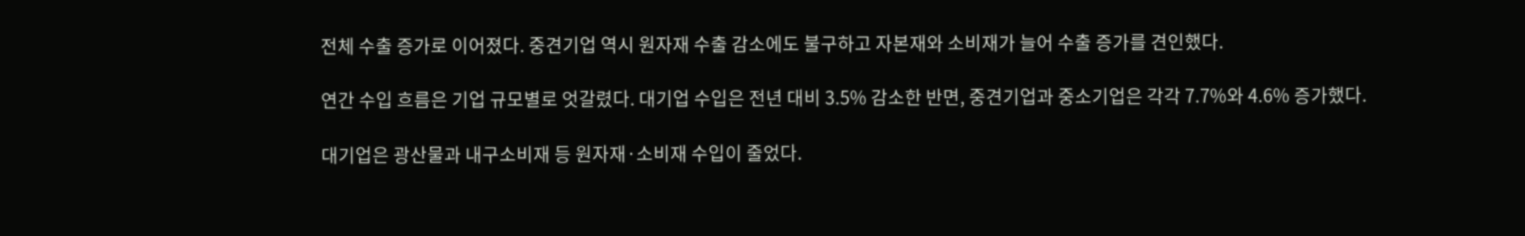전체 수출 증가로 이어졌다. 중견기업 역시 원자재 수출 감소에도 불구하고 자본재와 소비재가 늘어 수출 증가를 견인했다.

연간 수입 흐름은 기업 규모별로 엇갈렸다. 대기업 수입은 전년 대비 3.5% 감소한 반면, 중견기업과 중소기업은 각각 7.7%와 4.6% 증가했다.

대기업은 광산물과 내구소비재 등 원자재·소비재 수입이 줄었다.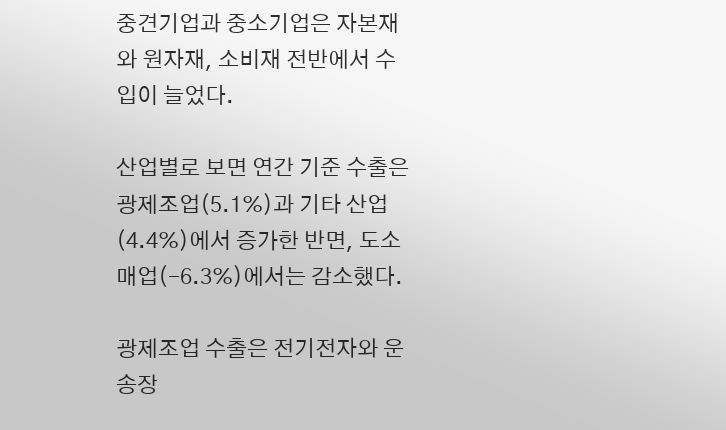중견기업과 중소기업은 자본재와 원자재, 소비재 전반에서 수입이 늘었다.

산업별로 보면 연간 기준 수출은 광제조업(5.1%)과 기타 산업(4.4%)에서 증가한 반면, 도소매업(-6.3%)에서는 감소했다.

광제조업 수출은 전기전자와 운송장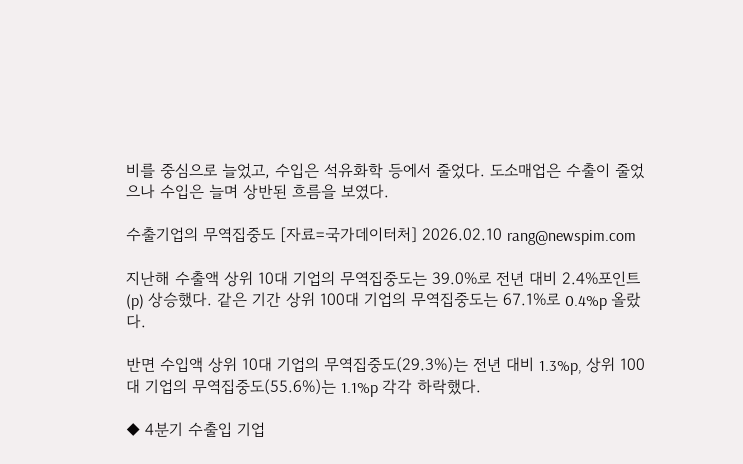비를 중심으로 늘었고, 수입은 석유화학 등에서 줄었다. 도소매업은 수출이 줄었으나 수입은 늘며 상반된 흐름을 보였다.

수출기업의 무역집중도 [자료=국가데이터처] 2026.02.10 rang@newspim.com

지난해 수출액 상위 10대 기업의 무역집중도는 39.0%로 전년 대비 2.4%포인트(p) 상승했다. 같은 기간 상위 100대 기업의 무역집중도는 67.1%로 0.4%p 올랐다.

반면 수입액 상위 10대 기업의 무역집중도(29.3%)는 전년 대비 1.3%p, 상위 100대 기업의 무역집중도(55.6%)는 1.1%p 각각 하락했다.

◆ 4분기 수출입 기업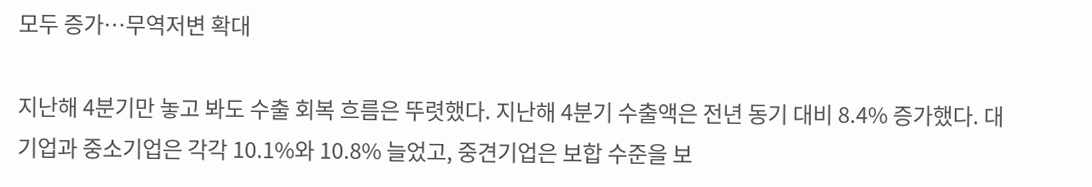모두 증가…무역저변 확대

지난해 4분기만 놓고 봐도 수출 회복 흐름은 뚜렷했다. 지난해 4분기 수출액은 전년 동기 대비 8.4% 증가했다. 대기업과 중소기업은 각각 10.1%와 10.8% 늘었고, 중견기업은 보합 수준을 보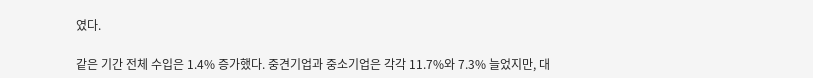였다.

같은 기간 전체 수입은 1.4% 증가했다. 중견기업과 중소기업은 각각 11.7%와 7.3% 늘었지만, 대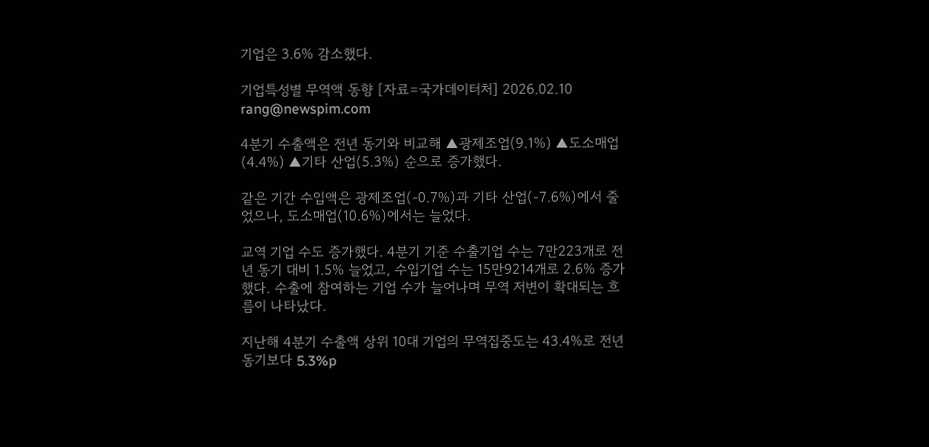기업은 3.6% 감소했다.

기업특성별 무역액 동향 [자료=국가데이터처] 2026.02.10 rang@newspim.com

4분기 수출액은 전년 동기와 비교해 ▲광제조업(9.1%) ▲도소매업(4.4%) ▲기타 산업(5.3%) 순으로 증가했다.

같은 기간 수입액은 광제조업(-0.7%)과 기타 산업(-7.6%)에서 줄었으나, 도소매업(10.6%)에서는 늘었다.

교역 기업 수도 증가했다. 4분기 기준 수출기업 수는 7만223개로 전년 동기 대비 1.5% 늘었고, 수입기업 수는 15만9214개로 2.6% 증가했다. 수출에 참여하는 기업 수가 늘어나며 무역 저변이 확대되는 흐름이 나타났다.

지난해 4분기 수출액 상위 10대 기업의 무역집중도는 43.4%로 전년 동기보다 5.3%p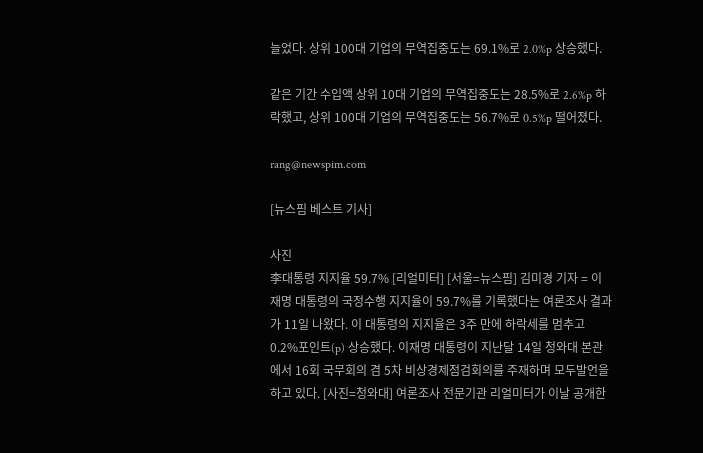늘었다. 상위 100대 기업의 무역집중도는 69.1%로 2.0%p 상승했다.

같은 기간 수입액 상위 10대 기업의 무역집중도는 28.5%로 2.6%p 하락했고, 상위 100대 기업의 무역집중도는 56.7%로 0.5%p 떨어졌다.

rang@newspim.com

[뉴스핌 베스트 기사]

사진
李대통령 지지율 59.7% [리얼미터] [서울=뉴스핌] 김미경 기자 = 이재명 대통령의 국정수행 지지율이 59.7%를 기록했다는 여론조사 결과가 11일 나왔다. 이 대통령의 지지율은 3주 만에 하락세를 멈추고 0.2%포인트(p) 상승했다. 이재명 대통령이 지난달 14일 청와대 본관에서 16회 국무회의 겸 5차 비상경제점검회의를 주재하며 모두발언을 하고 있다. [사진=청와대] 여론조사 전문기관 리얼미터가 이날 공개한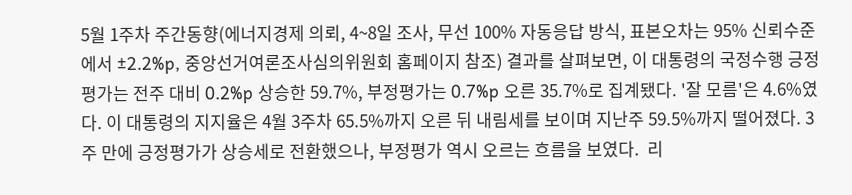5월 1주차 주간동향(에너지경제 의뢰, 4~8일 조사, 무선 100% 자동응답 방식, 표본오차는 95% 신뢰수준에서 ±2.2%p, 중앙선거여론조사심의위원회 홈페이지 참조) 결과를 살펴보면, 이 대통령의 국정수행 긍정평가는 전주 대비 0.2%p 상승한 59.7%, 부정평가는 0.7%p 오른 35.7%로 집계됐다. '잘 모름'은 4.6%였다. 이 대통령의 지지율은 4월 3주차 65.5%까지 오른 뒤 내림세를 보이며 지난주 59.5%까지 떨어졌다. 3주 만에 긍정평가가 상승세로 전환했으나, 부정평가 역시 오르는 흐름을 보였다.  리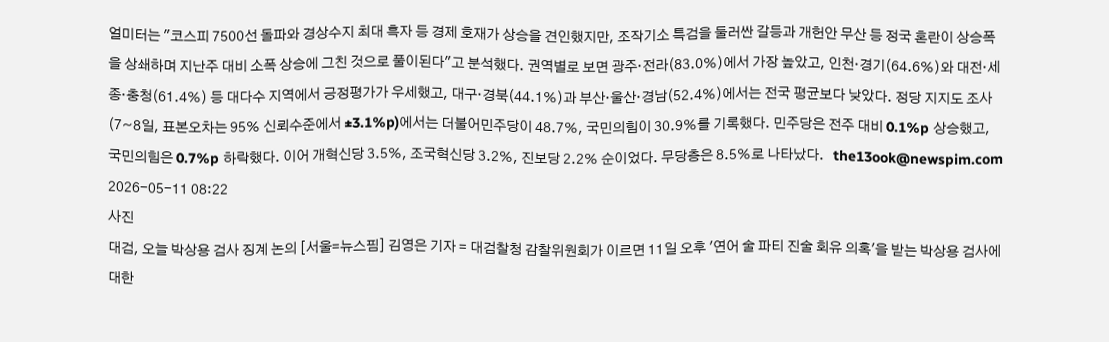얼미터는 "코스피 7500선 돌파와 경상수지 최대 흑자 등 경제 호재가 상승을 견인했지만, 조작기소 특검을 둘러싼 갈등과 개헌안 무산 등 정국 혼란이 상승폭을 상쇄하며 지난주 대비 소폭 상승에 그친 것으로 풀이된다"고 분석했다. 권역별로 보면 광주·전라(83.0%)에서 가장 높았고, 인천·경기(64.6%)와 대전·세종·충청(61.4%) 등 대다수 지역에서 긍정평가가 우세했고, 대구·경북(44.1%)과 부산·울산·경남(52.4%)에서는 전국 평균보다 낮았다. 정당 지지도 조사(7~8일, 표본오차는 95% 신뢰수준에서 ±3.1%p)에서는 더불어민주당이 48.7%, 국민의힘이 30.9%를 기록했다. 민주당은 전주 대비 0.1%p 상승했고, 국민의힘은 0.7%p 하락했다. 이어 개혁신당 3.5%, 조국혁신당 3.2%, 진보당 2.2% 순이었다. 무당층은 8.5%로 나타났다.   the13ook@newspim.com 2026-05-11 08:22
사진
대검, 오늘 박상용 검사 징계 논의 [서울=뉴스핌] 김영은 기자 = 대검찰청 감찰위원회가 이르면 11일 오후 '연어 술 파티 진술 회유 의혹'을 받는 박상용 검사에 대한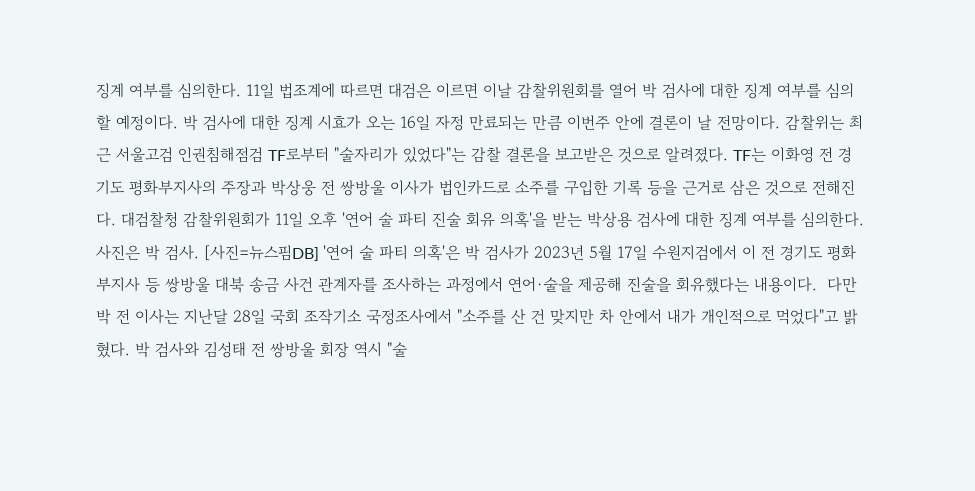징계 여부를 심의한다. 11일 법조계에 따르면 대검은 이르면 이날 감찰위원회를 열어 박 검사에 대한 징계 여부를 심의할 예정이다. 박 검사에 대한 징계 시효가 오는 16일 자정 만료되는 만큼 이번주 안에 결론이 날 전망이다. 감찰위는 최근 서울고검 인권침해점검 TF로부터 "술자리가 있었다"는 감찰 결론을 보고받은 것으로 알려졌다. TF는 이화영 전 경기도 평화부지사의 주장과 박상웅 전 쌍방울 이사가 법인카드로 소주를 구입한 기록 등을 근거로 삼은 것으로 전해진다. 대검찰청 감찰위원회가 11일 오후 '연어 술 파티 진술 회유 의혹'을 받는 박상용 검사에 대한 징계 여부를 심의한다. 사진은 박 검사. [사진=뉴스핌DB] '연어 술 파티 의혹'은 박 검사가 2023년 5월 17일 수원지검에서 이 전 경기도 평화부지사 등 쌍방울 대북 송금 사건 관계자를 조사하는 과정에서 연어·술을 제공해 진술을 회유했다는 내용이다.  다만 박 전 이사는 지난달 28일 국회 조작기소 국정조사에서 "소주를 산 건 맞지만 차 안에서 내가 개인적으로 먹었다"고 밝혔다. 박 검사와 김성태 전 쌍방울 회장 역시 "술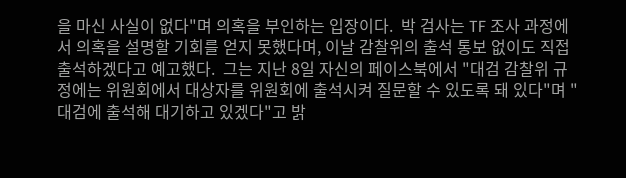을 마신 사실이 없다"며 의혹을 부인하는 입장이다.  박 검사는 TF 조사 과정에서 의혹을 설명할 기회를 얻지 못했다며, 이날 감찰위의 출석 통보 없이도 직접 출석하겠다고 예고했다.  그는 지난 8일 자신의 페이스북에서 "대검 감찰위 규정에는 위원회에서 대상자를 위원회에 출석시켜 질문할 수 있도록 돼 있다"며 "대검에 출석해 대기하고 있겠다"고 밝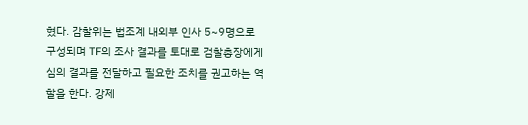혔다. 감찰위는 법조계 내외부 인사 5~9명으로 구성되며 TF의 조사 결과를 토대로 검찰총장에게 심의 결과를 전달하고 필요한 조치를 권고하는 역할을 한다. 강제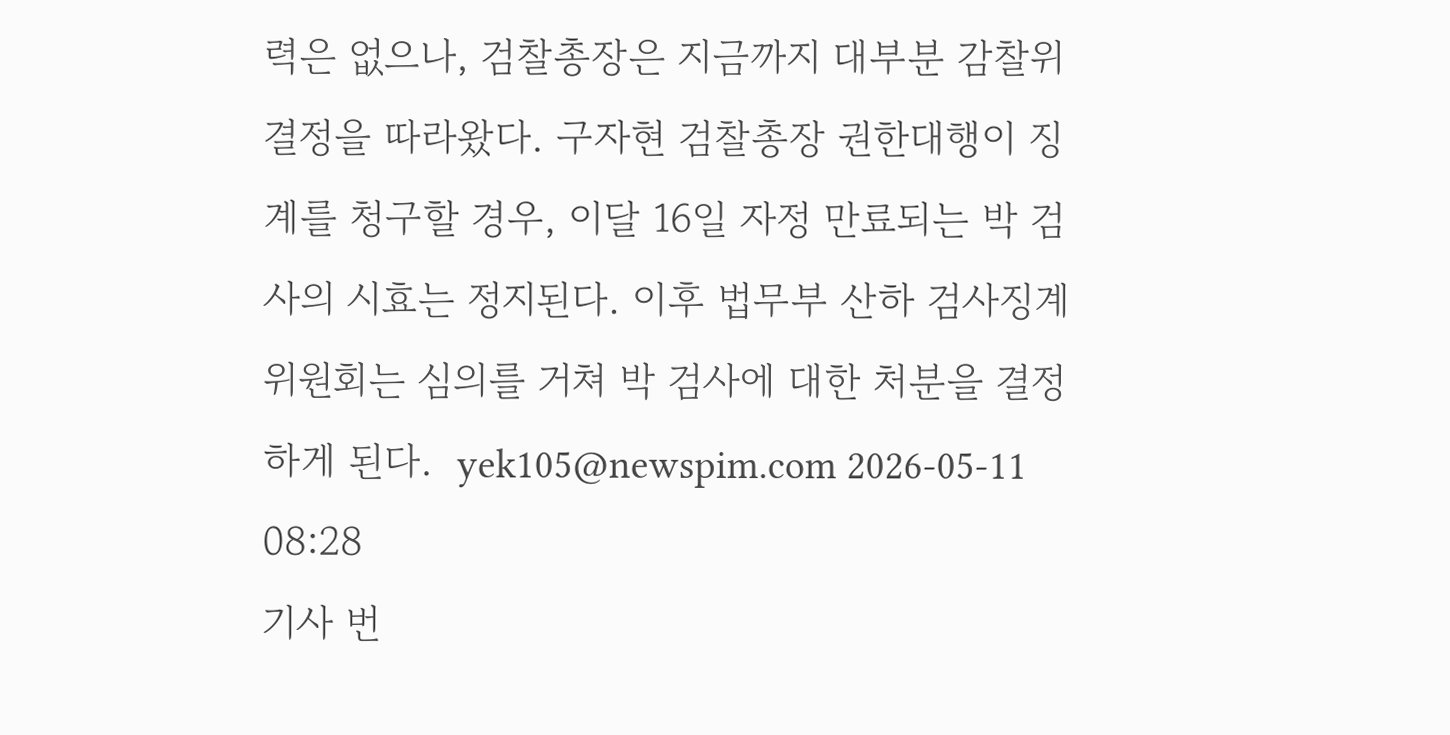력은 없으나, 검찰총장은 지금까지 대부분 감찰위 결정을 따라왔다. 구자현 검찰총장 권한대행이 징계를 청구할 경우, 이달 16일 자정 만료되는 박 검사의 시효는 정지된다. 이후 법무부 산하 검사징계위원회는 심의를 거쳐 박 검사에 대한 처분을 결정하게 된다.  yek105@newspim.com 2026-05-11 08:28
기사 번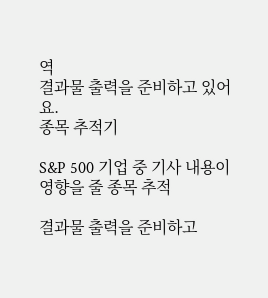역
결과물 출력을 준비하고 있어요.
종목 추적기

S&P 500 기업 중 기사 내용이 영향을 줄 종목 추적

결과물 출력을 준비하고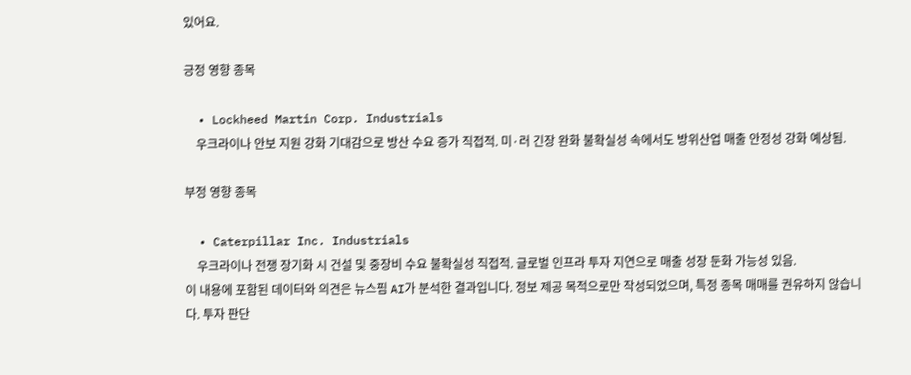있어요.

긍정 영향 종목

  • Lockheed Martin Corp. Industrials
    우크라이나 안보 지원 강화 기대감으로 방산 수요 증가 직접적. 미·러 긴장 완화 불확실성 속에서도 방위산업 매출 안정성 강화 예상됨.

부정 영향 종목

  • Caterpillar Inc. Industrials
    우크라이나 전쟁 장기화 시 건설 및 중장비 수요 불확실성 직접적. 글로벌 인프라 투자 지연으로 매출 성장 둔화 가능성 있음.
이 내용에 포함된 데이터와 의견은 뉴스핌 AI가 분석한 결과입니다. 정보 제공 목적으로만 작성되었으며, 특정 종목 매매를 권유하지 않습니다. 투자 판단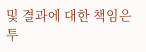및 결과에 대한 책임은 투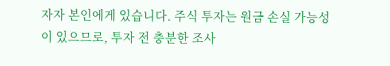자자 본인에게 있습니다. 주식 투자는 원금 손실 가능성이 있으므로, 투자 전 충분한 조사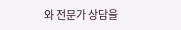와 전문가 상담을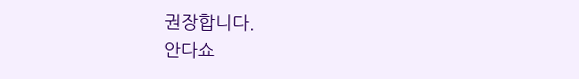권장합니다.
안다쇼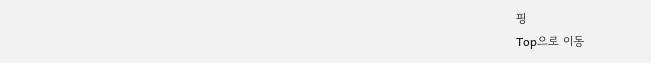핑
Top으로 이동